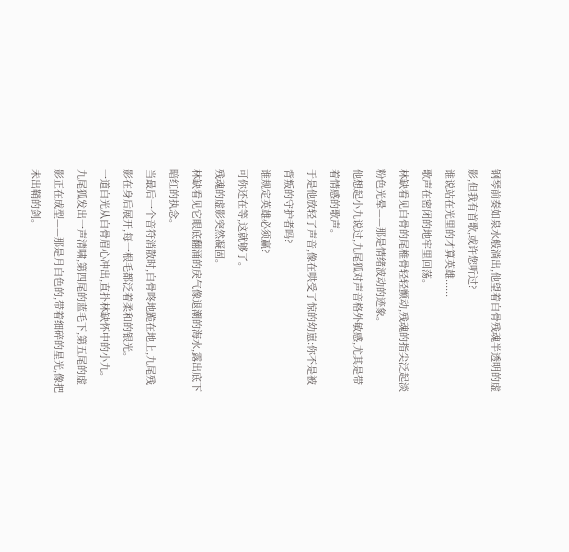钢琴前奏如泉水般淌出,他望着白骨残魂半透明的虚影,但我有首歌,或许您听过?
谁说站在光里的才算英雄......
歌声在密闭的地牢里回荡。
林缺看见白骨的尾椎骨轻轻颤动,残魂的指尖泛起淡粉色光晕——那是情绪波动的迹象。
他想起小九说过,九尾狐对声音格外敏感,尤其是带着情感的歌声。
于是他放轻了声音,像在哄受了惊的幼崽:你不是被背叛的守护者吗?
谁规定英雄必须赢?
可你还在等,这就够了。
残魂的虚影突然凝固。
林缺看见它眼底翻涌的戾气像退潮的海水,露出底下暗红的执念。
当最后一个音符消散时,白骨咚地跪在地上,九尾残影在身后展开,每一根毛都泛着柔和的银光。
一道白光从白骨眉心冲出,直扑林缺怀中的小九。
九尾狐发出一声清啸,第四尾的蓝毛下,第五尾的虚影正在成型——那是月白色的,带着细碎的星光,像把未出鞘的剑。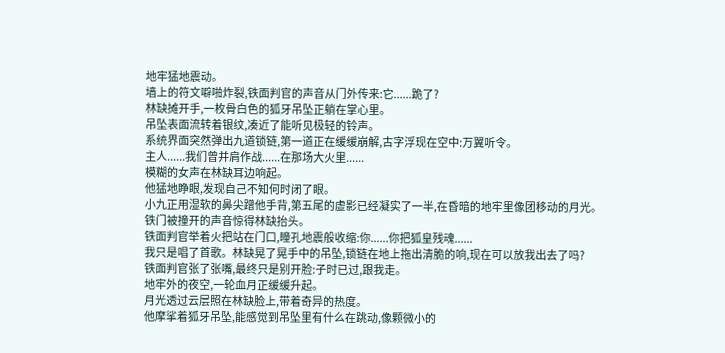地牢猛地震动。
墙上的符文噼啪炸裂,铁面判官的声音从门外传来:它......跪了?
林缺摊开手,一枚骨白色的狐牙吊坠正躺在掌心里。
吊坠表面流转着银纹,凑近了能听见极轻的铃声。
系统界面突然弹出九道锁链,第一道正在缓缓崩解,古字浮现在空中:万翼听令。
主人......我们曾并肩作战......在那场大火里......
模糊的女声在林缺耳边响起。
他猛地睁眼,发现自己不知何时闭了眼。
小九正用湿软的鼻尖蹭他手背,第五尾的虚影已经凝实了一半,在昏暗的地牢里像团移动的月光。
铁门被撞开的声音惊得林缺抬头。
铁面判官举着火把站在门口,瞳孔地震般收缩:你......你把狐皇残魂......
我只是唱了首歌。林缺晃了晃手中的吊坠,锁链在地上拖出清脆的响,现在可以放我出去了吗?
铁面判官张了张嘴,最终只是别开脸:子时已过,跟我走。
地牢外的夜空,一轮血月正缓缓升起。
月光透过云层照在林缺脸上,带着奇异的热度。
他摩挲着狐牙吊坠,能感觉到吊坠里有什么在跳动,像颗微小的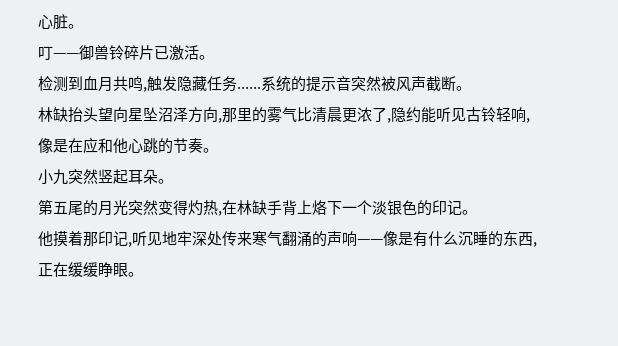心脏。
叮——御兽铃碎片已激活。
检测到血月共鸣,触发隐藏任务......系统的提示音突然被风声截断。
林缺抬头望向星坠沼泽方向,那里的雾气比清晨更浓了,隐约能听见古铃轻响,像是在应和他心跳的节奏。
小九突然竖起耳朵。
第五尾的月光突然变得灼热,在林缺手背上烙下一个淡银色的印记。
他摸着那印记,听见地牢深处传来寒气翻涌的声响——像是有什么沉睡的东西,正在缓缓睁眼。